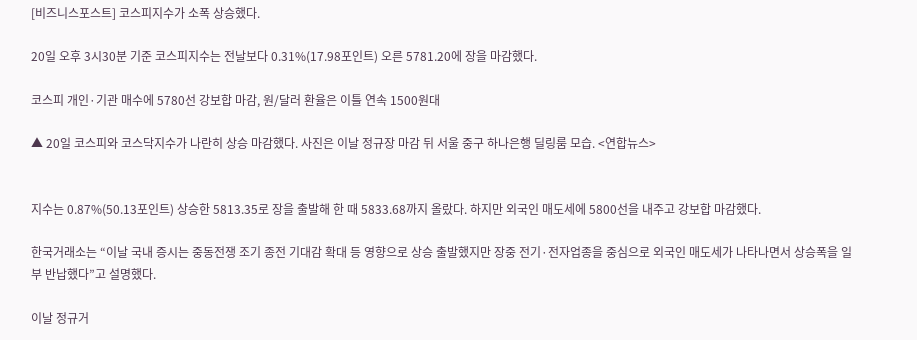[비즈니스포스트] 코스피지수가 소폭 상승했다.

20일 오후 3시30분 기준 코스피지수는 전날보다 0.31%(17.98포인트) 오른 5781.20에 장을 마감했다.

코스피 개인·기관 매수에 5780선 강보합 마감, 원/달러 환율은 이틀 연속 1500원대

▲ 20일 코스피와 코스닥지수가 나란히 상승 마감했다. 사진은 이날 정규장 마감 뒤 서울 중구 하나은행 딜링룸 모습. <연합뉴스>


지수는 0.87%(50.13포인트) 상승한 5813.35로 장을 출발해 한 때 5833.68까지 올랐다. 하지만 외국인 매도세에 5800선을 내주고 강보합 마감했다.

한국거래소는 “이날 국내 증시는 중동전쟁 조기 종전 기대감 확대 등 영향으로 상승 출발했지만 장중 전기·전자업종을 중심으로 외국인 매도세가 나타나면서 상승폭을 일부 반납했다”고 설명했다.

이날 정규거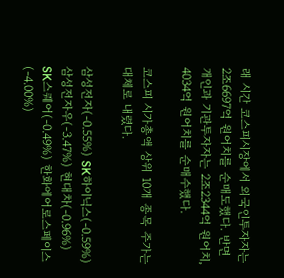래 시간 코스피시장에서 외국인투자자는 2조6697억 원어치를 순매도했다. 반면 개인과 기관투자자는 2조2344억 원어치, 4034억 원어치를 순매수했다.

코스피 시가총액 상위 10개 종목 주가는 대체로 내렸다.

삼성전자(-0.55%) SK하이닉스(-0.59%) 삼성전자우(-3.47%) 현대차(-0.96%) SK스퀘어(-0.49%) 한화에어로스페이스(-4.00%)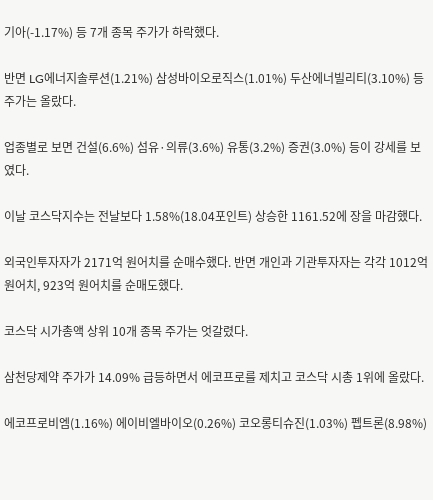기아(-1.17%) 등 7개 종목 주가가 하락했다.

반면 LG에너지솔루션(1.21%) 삼성바이오로직스(1.01%) 두산에너빌리티(3.10%) 등 주가는 올랐다.

업종별로 보면 건설(6.6%) 섬유·의류(3.6%) 유통(3.2%) 증권(3.0%) 등이 강세를 보였다.

이날 코스닥지수는 전날보다 1.58%(18.04포인트) 상승한 1161.52에 장을 마감했다.

외국인투자자가 2171억 원어치를 순매수했다. 반면 개인과 기관투자자는 각각 1012억 원어치, 923억 원어치를 순매도했다.

코스닥 시가총액 상위 10개 종목 주가는 엇갈렸다.

삼천당제약 주가가 14.09% 급등하면서 에코프로를 제치고 코스닥 시총 1위에 올랐다.

에코프로비엠(1.16%) 에이비엘바이오(0.26%) 코오롱티슈진(1.03%) 펩트론(8.98%)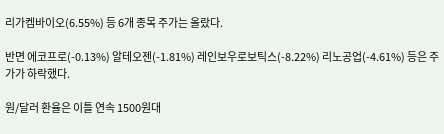리가켐바이오(6.55%) 등 6개 종목 주가는 올랐다.

반면 에코프로(-0.13%) 알테오젠(-1.81%) 레인보우로보틱스(-8.22%) 리노공업(-4.61%) 등은 주가가 하락했다.

원/달러 환율은 이틀 연속 1500원대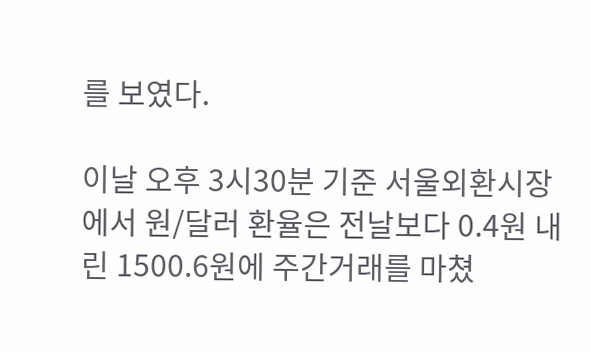를 보였다.

이날 오후 3시30분 기준 서울외환시장에서 원/달러 환율은 전날보다 0.4원 내린 1500.6원에 주간거래를 마쳤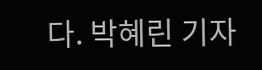다. 박혜린 기자